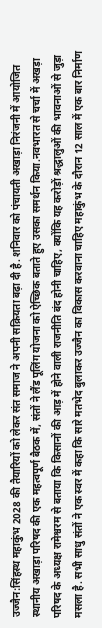उज्जैन:सिंहस्थ महाकुंभ 2028 की तैयारियों को लेकर संत समाज ने अपनी सक्रियता बढ़ा दी है. शनिवार को पंचायती अखाड़ा निरंजनी में आयोजित स्थानीय अखाड़ा परिषद की एक महत्वपूर्ण बैठक में, संतों ने लैंड पूलिंग योजना को ऐच्छिक बताते हुए उसका समर्थन किया.नवभारत से चर्चा में अखड़ा परिषद के अध्यक्ष रामेश्वरम से बताया कि किसानों की आड़ में होने वाली राजनीति बंद होनी चाहिए, क्योंकि यह करोड़ों श्रद्धालुओं की भावनाओं से जुड़ा मसला है. सभी साधु संतों ने एक स्वर में कहा कि सारे मतभेद बुलाकर उज्जैन का विकास करवाना चाहिए महाकुंभ के दौरान 12 साल में एक बार निर्माण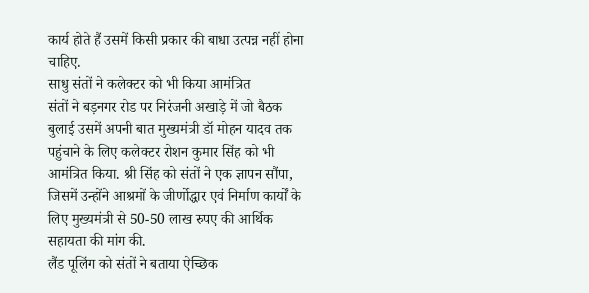कार्य होते हैं उसमें किसी प्रकार की बाधा उत्पन्न नहीं होना चाहिए.
साधु संतों ने कलेक्टर को भी किया आमंत्रित
संतों ने बड़नगर रोड पर निरंजनी अखाड़े में जो बैठक बुलाई उसमें अपनी बात मुख्यमंत्री डॉ मोहन यादव तक पहुंचाने के लिए कलेक्टर रोशन कुमार सिंह को भी आमंत्रित किया. श्री सिंह को संतों ने एक ज्ञापन सौंपा, जिसमें उन्होंने आश्रमों के जीर्णोद्धार एवं निर्माण कार्यों के लिए मुख्यमंत्री से 50-50 लाख रुपए की आर्थिक सहायता की मांग की.
लैंड पूलिंग को संतों ने बताया ऐच्छिक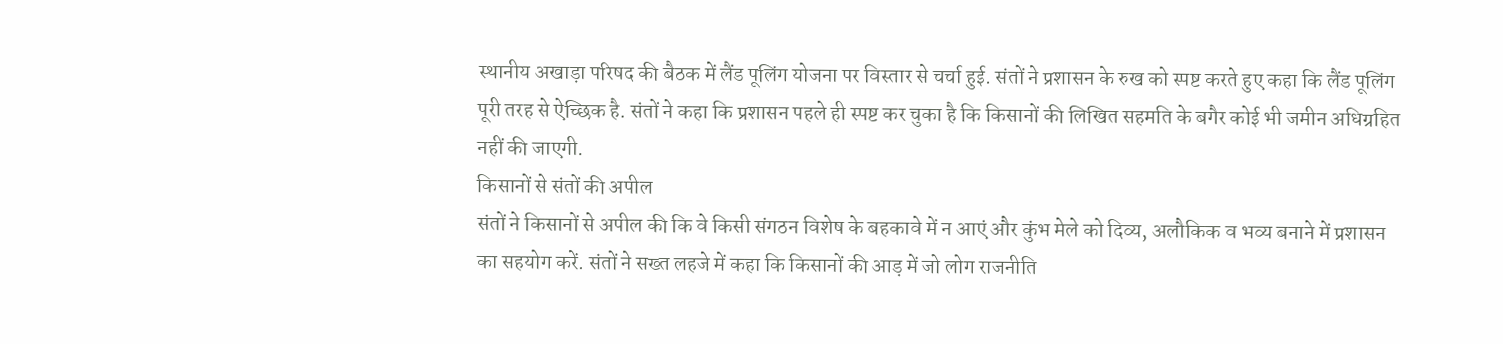स्थानीय अखाड़ा परिषद की बैठक में लैंड पूलिंग योजना पर विस्तार से चर्चा हुई. संतों ने प्रशासन के रुख को स्पष्ट करते हुए कहा कि लैंड पूलिंग पूरी तरह से ऐच्छिक है. संतों ने कहा कि प्रशासन पहले ही स्पष्ट कर चुका है कि किसानों की लिखित सहमति के बगैर कोई भी जमीन अधिग्रहित नहीं की जाएगी.
किसानों से संतों की अपील
संतों ने किसानों से अपील की कि वे किसी संगठन विशेष के बहकावे में न आएं और कुंभ मेले को दिव्य, अलौकिक व भव्य बनाने में प्रशासन का सहयोग करें. संतों ने सख्त लहजे में कहा कि किसानों की आड़ में जो लोग राजनीति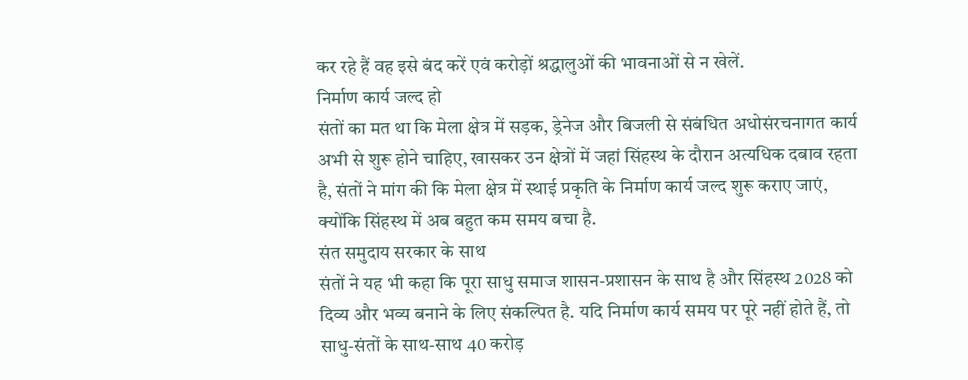कर रहे हैं वह इसे बंद करें एवं करोड़ों श्रद्धालुओं की भावनाओं से न खेलें.
निर्माण कार्य जल्द हो
संतों का मत था कि मेला क्षेत्र में सड़क, ड्रेनेज और बिजली से संबंधित अधोसंरचनागत कार्य अभी से शुरू होने चाहिए, खासकर उन क्षेत्रों में जहां सिंहस्थ के दौरान अत्यधिक दबाव रहता है, संतों ने मांग की कि मेला क्षेत्र में स्थाई प्रकृति के निर्माण कार्य जल्द शुरू कराए जाएं, क्योंकि सिंहस्थ में अब बहुत कम समय बचा है.
संत समुदाय सरकार के साथ
संतों ने यह भी कहा कि पूरा साधु समाज शासन-प्रशासन के साथ है और सिंहस्थ 2028 को दिव्य और भव्य बनाने के लिए संकल्पित है. यदि निर्माण कार्य समय पर पूरे नहीं होते हैं, तो साधु-संतों के साथ-साथ 40 करोड़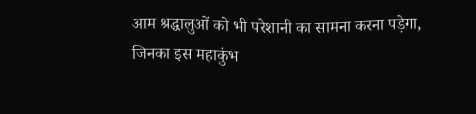आम श्रद्धालुओं को भी परेशानी का सामना करना पड़ेगा, जिनका इस महाकुंभ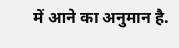में आने का अनुमान है.